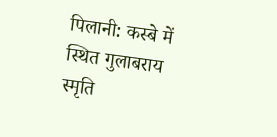पिलानी: कस्बे में स्थित गुलाबराय स्मृति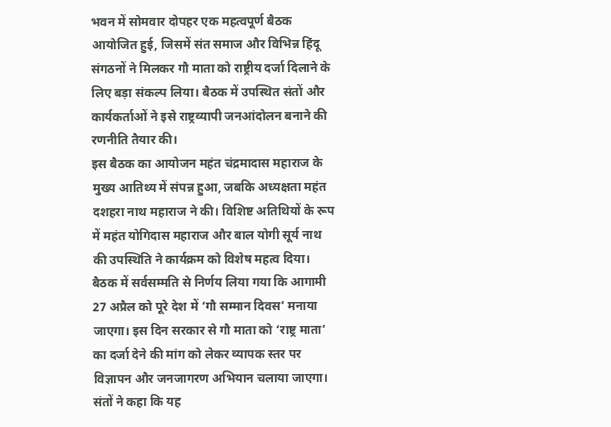भवन में सोमवार दोपहर एक महत्वपूर्ण बैठक आयोजित हुई, जिसमें संत समाज और विभिन्न हिंदू संगठनों ने मिलकर गौ माता को राष्ट्रीय दर्जा दिलाने के लिए बड़ा संकल्प लिया। बैठक में उपस्थित संतों और कार्यकर्ताओं ने इसे राष्ट्रव्यापी जनआंदोलन बनाने की रणनीति तैयार की।
इस बैठक का आयोजन महंत चंद्रमादास महाराज के मुख्य आतिथ्य में संपन्न हुआ, जबकि अध्यक्षता महंत दशहरा नाथ महाराज ने की। विशिष्ट अतिथियों के रूप में महंत योगिदास महाराज और बाल योगी सूर्य नाथ की उपस्थिति ने कार्यक्रम को विशेष महत्व दिया।
बैठक में सर्वसम्मति से निर्णय लिया गया कि आगामी 27 अप्रैल को पूरे देश में ‘गौ सम्मान दिवस’ मनाया जाएगा। इस दिन सरकार से गौ माता को ‘राष्ट्र माता’ का दर्जा देने की मांग को लेकर व्यापक स्तर पर विज्ञापन और जनजागरण अभियान चलाया जाएगा।
संतों ने कहा कि यह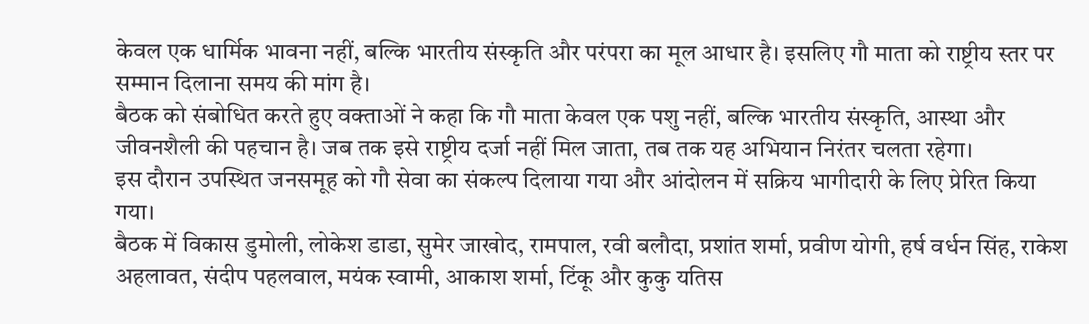केवल एक धार्मिक भावना नहीं, बल्कि भारतीय संस्कृति और परंपरा का मूल आधार है। इसलिए गौ माता को राष्ट्रीय स्तर पर सम्मान दिलाना समय की मांग है।
बैठक को संबोधित करते हुए वक्ताओं ने कहा कि गौ माता केवल एक पशु नहीं, बल्कि भारतीय संस्कृति, आस्था और जीवनशैली की पहचान है। जब तक इसे राष्ट्रीय दर्जा नहीं मिल जाता, तब तक यह अभियान निरंतर चलता रहेगा।
इस दौरान उपस्थित जनसमूह को गौ सेवा का संकल्प दिलाया गया और आंदोलन में सक्रिय भागीदारी के लिए प्रेरित किया गया।
बैठक में विकास डुमोली, लोकेश डाडा, सुमेर जाखोद, रामपाल, रवी बलौदा, प्रशांत शर्मा, प्रवीण योगी, हर्ष वर्धन सिंह, राकेश अहलावत, संदीप पहलवाल, मयंक स्वामी, आकाश शर्मा, टिंकू और कुकु यतिस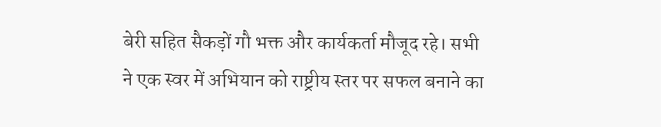बेरी सहित सैकड़ों गौ भक्त और कार्यकर्ता मौजूद रहे। सभी ने एक स्वर में अभियान को राष्ट्रीय स्तर पर सफल बनाने का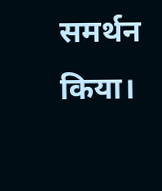समर्थन किया।